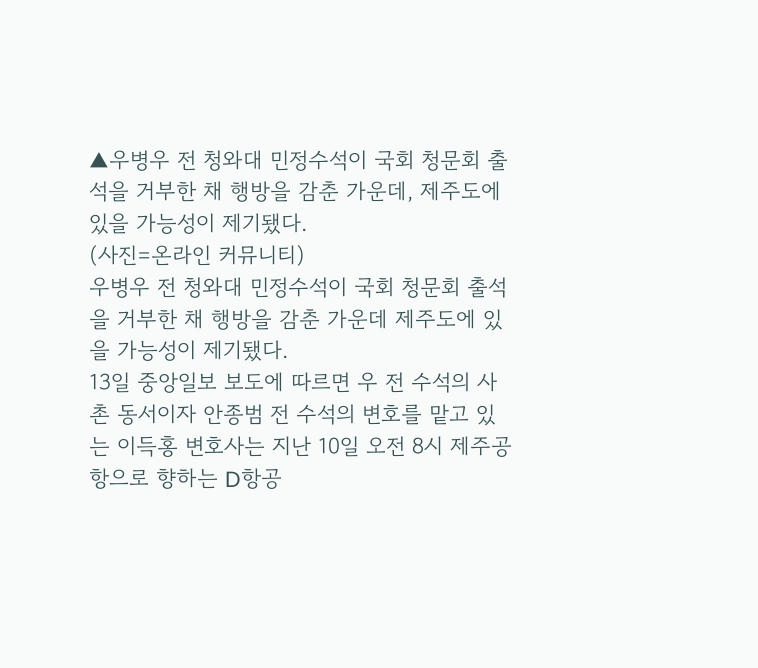▲우병우 전 청와대 민정수석이 국회 청문회 출석을 거부한 채 행방을 감춘 가운데, 제주도에 있을 가능성이 제기됐다.
(사진=온라인 커뮤니티)
우병우 전 청와대 민정수석이 국회 청문회 출석을 거부한 채 행방을 감춘 가운데 제주도에 있을 가능성이 제기됐다.
13일 중앙일보 보도에 따르면 우 전 수석의 사촌 동서이자 안종범 전 수석의 변호를 맡고 있는 이득홍 변호사는 지난 10일 오전 8시 제주공항으로 향하는 D항공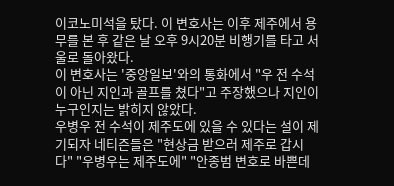이코노미석을 탔다. 이 변호사는 이후 제주에서 용무를 본 후 같은 날 오후 9시20분 비행기를 타고 서울로 돌아왔다.
이 변호사는 '중앙일보'와의 통화에서 "우 전 수석이 아닌 지인과 골프를 쳤다"고 주장했으나 지인이 누구인지는 밝히지 않았다.
우병우 전 수석이 제주도에 있을 수 있다는 설이 제기되자 네티즌들은 "현상금 받으러 제주로 갑시다" "우병우는 제주도에" "안종범 변호로 바쁜데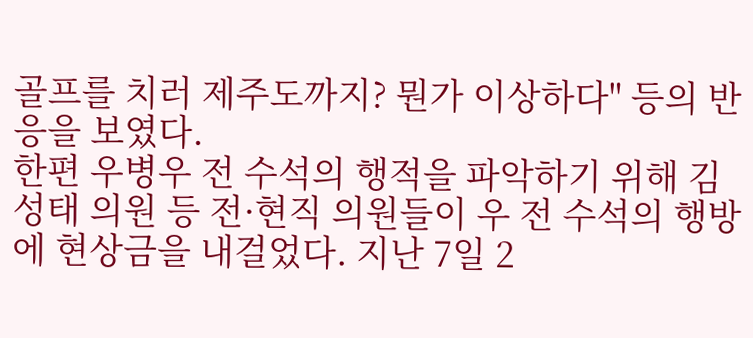골프를 치러 제주도까지? 뭔가 이상하다" 등의 반응을 보였다.
한편 우병우 전 수석의 행적을 파악하기 위해 김성태 의원 등 전·현직 의원들이 우 전 수석의 행방에 현상금을 내걸었다. 지난 7일 2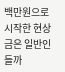백만원으로 시작한 현상금은 일반인들까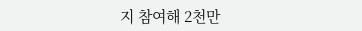지 참여해 2천만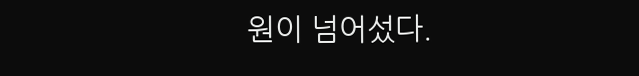원이 넘어섰다.